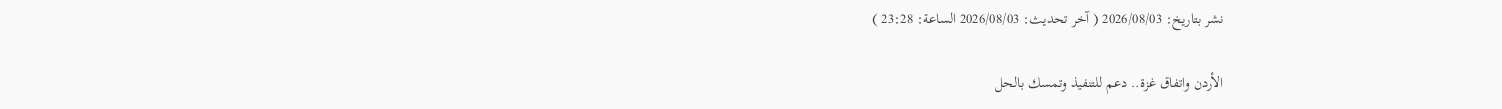نشر بتاريخ: 2026/08/03 ( آخر تحديث: 2026/08/03 الساعة: 23:28 )

الأردن واتفاق غزة.. دعم للتنفيذ وتمسك بالحل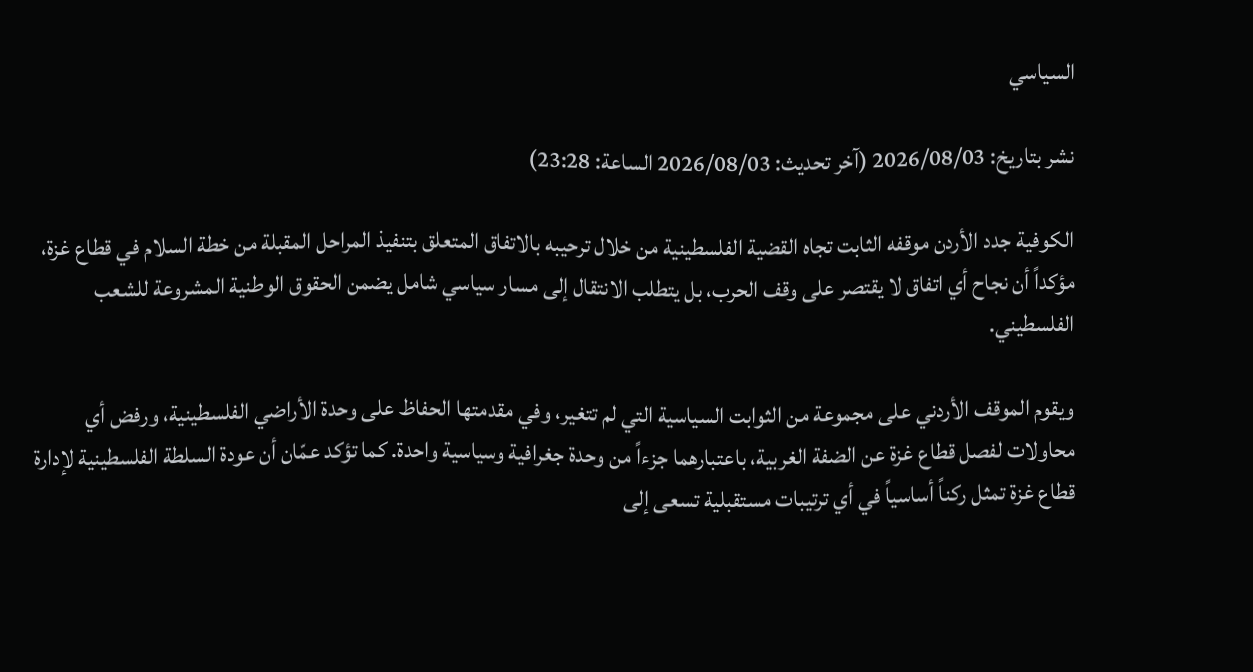السياسي

نشر بتاريخ: 2026/08/03 (آخر تحديث: 2026/08/03 الساعة: 23:28)

الكوفية جدد الأردن موقفه الثابت تجاه القضية الفلسطينية من خلال ترحيبه بالاتفاق المتعلق بتنفيذ المراحل المقبلة من خطة السلام في قطاع غزة، مؤكداً أن نجاح أي اتفاق لا يقتصر على وقف الحرب، بل يتطلب الانتقال إلى مسار سياسي شامل يضمن الحقوق الوطنية المشروعة للشعب الفلسطيني.

ويقوم الموقف الأردني على مجموعة من الثوابت السياسية التي لم تتغير، وفي مقدمتها الحفاظ على وحدة الأراضي الفلسطينية، ورفض أي محاولات لفصل قطاع غزة عن الضفة الغربية، باعتبارهما جزءاً من وحدة جغرافية وسياسية واحدة. كما تؤكد عمّان أن عودة السلطة الفلسطينية لإدارة قطاع غزة تمثل ركناً أساسياً في أي ترتيبات مستقبلية تسعى إلى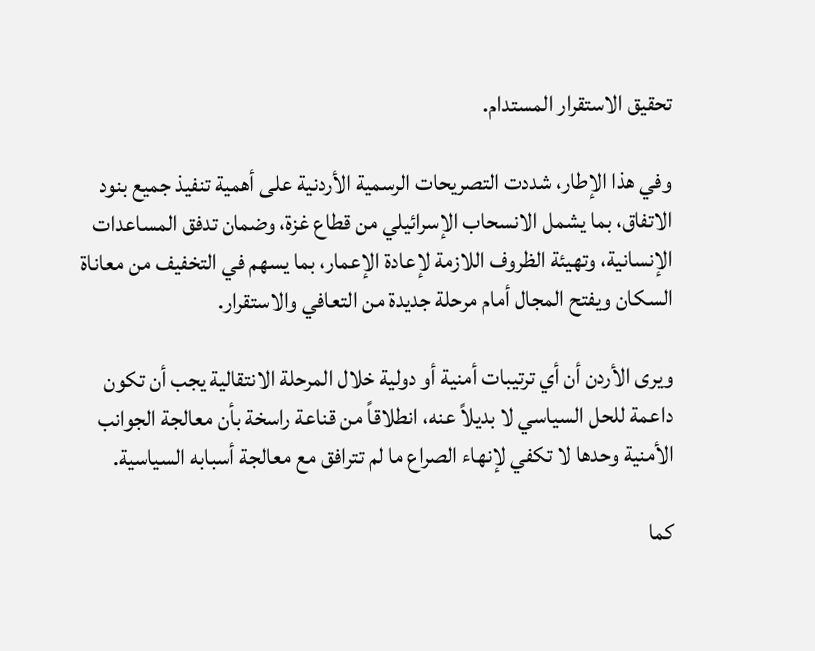تحقيق الاستقرار المستدام.

وفي هذا الإطار، شددت التصريحات الرسمية الأردنية على أهمية تنفيذ جميع بنود الاتفاق، بما يشمل الانسحاب الإسرائيلي من قطاع غزة، وضمان تدفق المساعدات الإنسانية، وتهيئة الظروف اللازمة لإعادة الإعمار، بما يسهم في التخفيف من معاناة السكان ويفتح المجال أمام مرحلة جديدة من التعافي والاستقرار.

ويرى الأردن أن أي ترتيبات أمنية أو دولية خلال المرحلة الانتقالية يجب أن تكون داعمة للحل السياسي لا بديلاً عنه، انطلاقاً من قناعة راسخة بأن معالجة الجوانب الأمنية وحدها لا تكفي لإنهاء الصراع ما لم تترافق مع معالجة أسبابه السياسية.

كما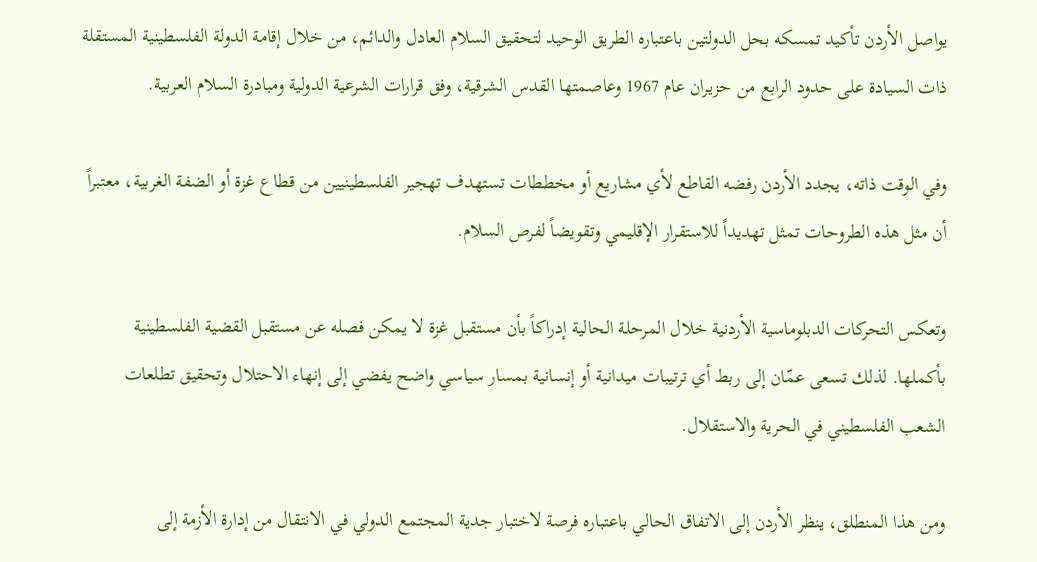يواصل الأردن تأكيد تمسكه بحل الدولتين باعتباره الطريق الوحيد لتحقيق السلام العادل والدائم، من خلال إقامة الدولة الفلسطينية المستقلة ذات السيادة على حدود الرابع من حزيران عام 1967 وعاصمتها القدس الشرقية، وفق قرارات الشرعية الدولية ومبادرة السلام العربية.

وفي الوقت ذاته، يجدد الأردن رفضه القاطع لأي مشاريع أو مخططات تستهدف تهجير الفلسطينيين من قطاع غزة أو الضفة الغربية، معتبراً أن مثل هذه الطروحات تمثل تهديداً للاستقرار الإقليمي وتقويضاً لفرص السلام.

وتعكس التحركات الدبلوماسية الأردنية خلال المرحلة الحالية إدراكاً بأن مستقبل غزة لا يمكن فصله عن مستقبل القضية الفلسطينية بأكملها. لذلك تسعى عمّان إلى ربط أي ترتيبات ميدانية أو إنسانية بمسار سياسي واضح يفضي إلى إنهاء الاحتلال وتحقيق تطلعات الشعب الفلسطيني في الحرية والاستقلال.

ومن هذا المنطلق، ينظر الأردن إلى الاتفاق الحالي باعتباره فرصة لاختبار جدية المجتمع الدولي في الانتقال من إدارة الأزمة إلى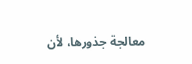معالجة جذورها، لأن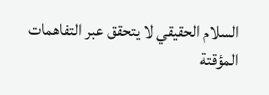السلام الحقيقي لا يتحقق عبر التفاهمات المؤقتة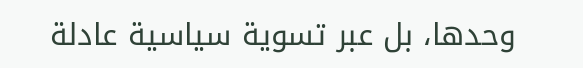وحدها، بل عبر تسوية سياسية عادلة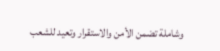وشاملة تضمن الأمن والاستقرار وتعيد للشعب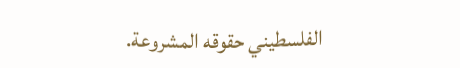الفلسطيني حقوقه المشروعة.